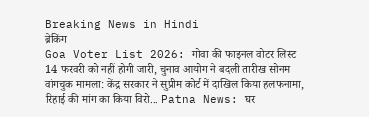Breaking News in Hindi
ब्रेकिंग
Goa Voter List 2026: गोवा की फाइनल वोटर लिस्ट 14 फरवरी को नहीं होगी जारी, चुनाव आयोग ने बदली तारीख सोनम वांगचुक मामला: केंद्र सरकार ने सुप्रीम कोर्ट में दाखिल किया हलफनामा, रिहाई की मांग का किया विरो... Patna News: घर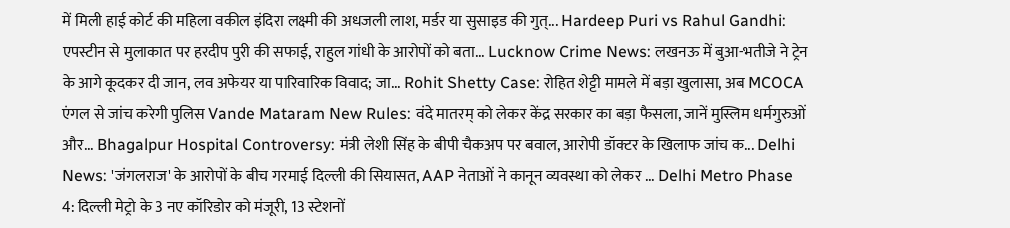में मिली हाई कोर्ट की महिला वकील इंदिरा लक्ष्मी की अधजली लाश, मर्डर या सुसाइड की गुत्... Hardeep Puri vs Rahul Gandhi: एपस्टीन से मुलाकात पर हरदीप पुरी की सफाई, राहुल गांधी के आरोपों को बता... Lucknow Crime News: लखनऊ में बुआ-भतीजे ने ट्रेन के आगे कूदकर दी जान, लव अफेयर या पारिवारिक विवाद; जा... Rohit Shetty Case: रोहित शेट्टी मामले में बड़ा खुलासा, अब MCOCA एंगल से जांच करेगी पुलिस Vande Mataram New Rules: वंदे मातरम् को लेकर केंद्र सरकार का बड़ा फैसला, जानें मुस्लिम धर्मगुरुओं और... Bhagalpur Hospital Controversy: मंत्री लेशी सिंह के बीपी चैकअप पर बवाल, आरोपी डॉक्टर के खिलाफ जांच क... Delhi News: 'जंगलराज' के आरोपों के बीच गरमाई दिल्ली की सियासत, AAP नेताओं ने कानून व्यवस्था को लेकर ... Delhi Metro Phase 4: दिल्ली मेट्रो के 3 नए कॉरिडोर को मंजूरी, 13 स्टेशनों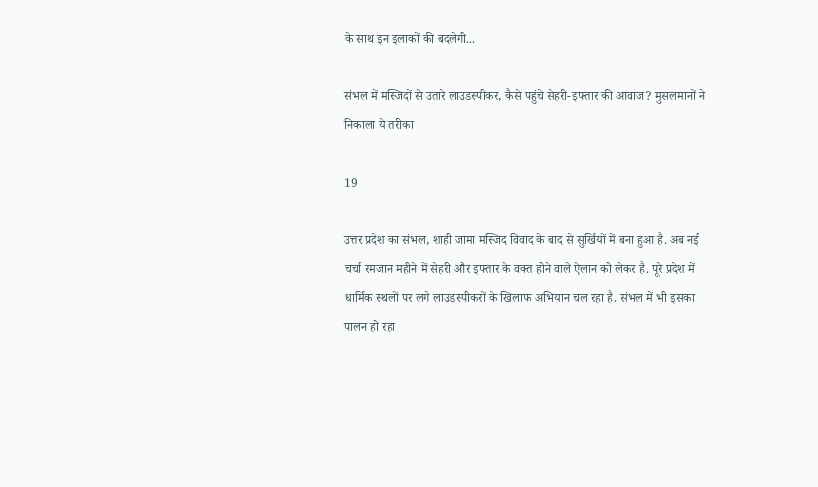के साथ इन इलाकों की बदलेगी...

संभल में मस्जिदों से उतारे लाउडस्पीकर, कैसे पहुंचे सेहरी-इफ्तार की आवाज? मुसलमानों ने निकाला ये तरीका

19

उत्तर प्रदेश का संभल, शाही जामा मस्जिद विवाद के बाद से सुर्खियों में बना हुआ है. अब नई चर्चा रमजान महीने में सेहरी और इफ्तार के वक्त होने वाले ऐलान को लेकर है. पूरे प्रदेश में धार्मिक स्थलों पर लगे लाउडस्पीकरों के खिलाफ अभियान चल रहा है. संभल में भी इसका पालन हो रहा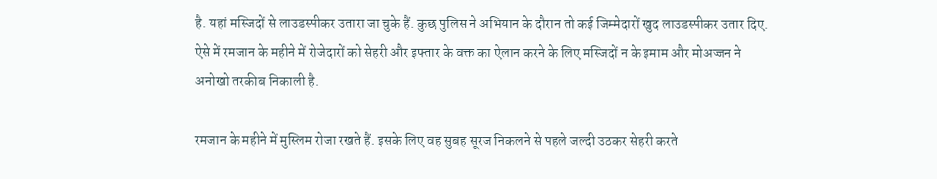है. यहां मस्जिदों से लाउडस्पीकर उतारा जा चुके हैं. कुछ पुलिस ने अभियान के दौरान तो कई जिम्मेदारों खुद लाउडस्पीकर उतार दिए. ऐसे में रमजान के महीने में रोजेदारों को सेहरी और इफ्तार के वक्त का ऐलान करने के लिए मस्जिदों न के इमाम और मोअज्जन ने अनोखो तरकीब निकाली है.

रमजान के महीने में मुस्लिम रोजा रखते हैं. इसके लिए वह सुबह सूरज निकलने से पहले जल्दी उठकर सेहरी करते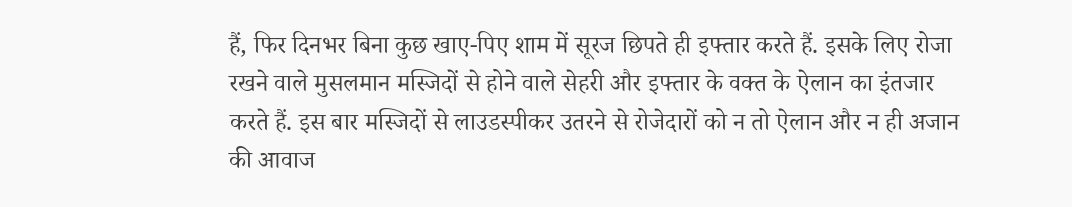हैं, फिर दिनभर बिना कुछ खाए-पिए शाम में सूरज छिपते ही इफ्तार करते हैं. इसके लिए रोजा रखने वाले मुसलमान मस्जिदों से होने वाले सेहरी और इफ्तार के वक्त के ऐलान का इंतजार करते हैं. इस बार मस्जिदों से लाउडस्पीकर उतरने से रोजेदारों को न तो ऐलान और न ही अजान की आवाज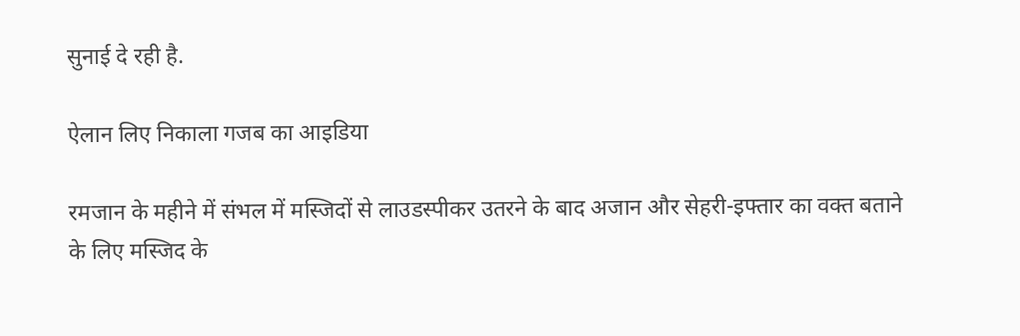सुनाई दे रही है.

ऐलान लिए निकाला गजब का आइडिया

रमजान के महीने में संभल में मस्जिदों से लाउडस्पीकर उतरने के बाद अजान और सेहरी-इफ्तार का वक्त बताने के लिए मस्जिद के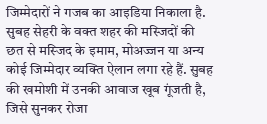जिम्मेदारों ने गजब का आइडिया निकाला है. सुबह सेहरी के वक्त शहर की मस्जिदों की छत से मस्जिद के इमाम, मोअज्जन या अन्य कोई जिम्मेदार व्यक्ति ऐलान लगा रहे हैं. सुबह की खमोशी में उनकी आवाज खूब गूंजती है, जिसे सुनकर रोजा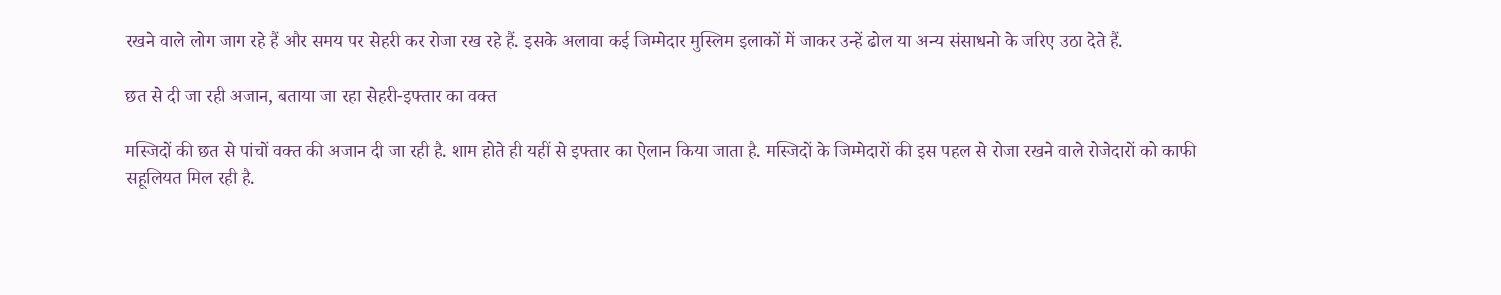रखने वाले लोग जाग रहे हैं और समय पर सेहरी कर रोजा रख रहे हैं. इसके अलावा कई जिम्मेदार मुस्लिम इलाकों में जाकर उन्हें ढोल या अन्य संसाधनो के जरिए उठा देते हैं.

छत से दी जा रही अजान, बताया जा रहा सेहरी-इफ्तार का वक्त

मस्जिदों की छत से पांचों वक्त की अजान दी जा रही है. शाम होते ही यहीं से इफ्तार का ऐलान किया जाता है. मस्जिदों के जिम्मेदारों की इस पहल से रोजा रखने वाले रोजेदारों को काफी सहूलियत मिल रही है.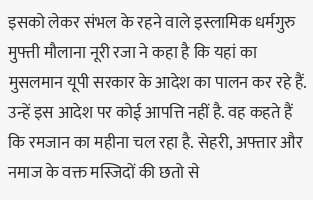इसको लेकर संभल के रहने वाले इस्लामिक धर्मगुरु मुफ्ती मौलाना नूरी रजा ने कहा है कि यहां का मुसलमान यूपी सरकार के आदेश का पालन कर रहे हैं. उन्हें इस आदेश पर कोई आपत्ति नहीं है. वह कहते हैं कि रमजान का महीना चल रहा है. सेहरी, अफ्तार और नमाज के वक्त मस्जिदों की छतो से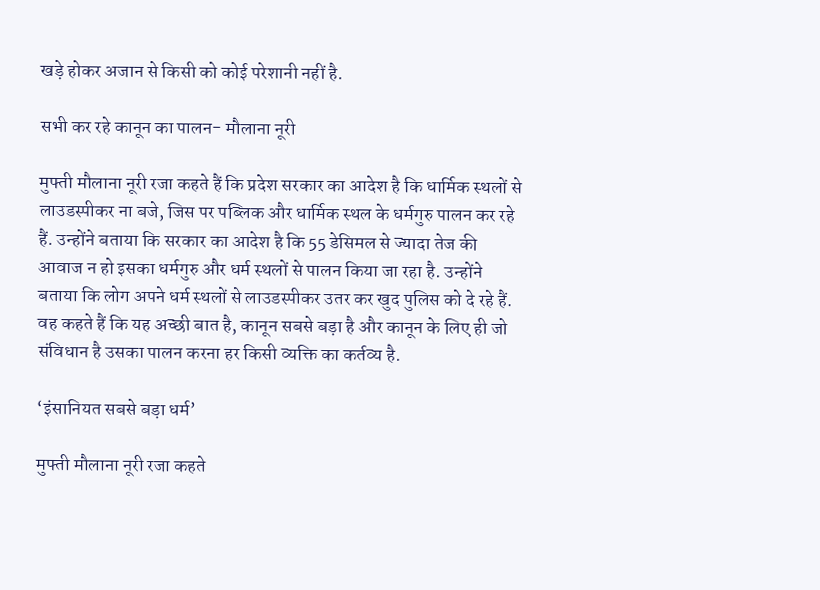खड़े होकर अजान से किसी को कोई परेशानी नहीं है.

सभी कर रहे कानून का पालन- मौलाना नूरी

मुफ्ती मौलाना नूरी रजा कहते हैं कि प्रदेश सरकार का आदेश है कि धार्मिक स्थलों से लाउडस्पीकर ना बजे, जिस पर पब्लिक और धार्मिक स्थल के धर्मगुरु पालन कर रहे हैं. उन्होंने बताया कि सरकार का आदेश है कि 55 डेसिमल से ज्यादा तेज की आवाज न हो इसका धर्मगुरु और धर्म स्थलों से पालन किया जा रहा है. उन्होंने बताया कि लोग अपने धर्म स्थलों से लाउडस्पीकर उतर कर खुद पुलिस को दे रहे हैं. वह कहते हैं कि यह अच्छी बात है, कानून सबसे बड़ा है और कानून के लिए ही जो संविधान है उसका पालन करना हर किसी व्यक्ति का कर्तव्य है.

‘इंसानियत सबसे बड़ा धर्म’

मुफ्ती मौलाना नूरी रजा कहते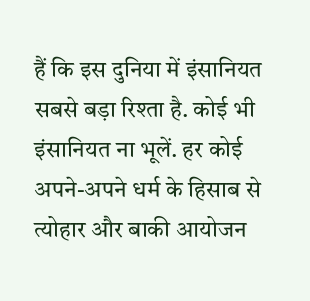हैं कि इस दुनिया में इंसानियत सबसे बड़ा रिश्ता है. कोई भी इंसानियत ना भूलें. हर कोई अपने-अपने धर्म के हिसाब से त्योहार और बाकी आयोजन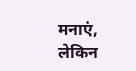मनाएं, लेकिन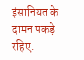इंसानियत के दामन पकड़े रहिए.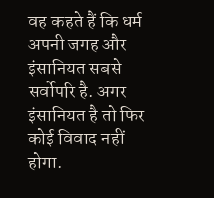वह कहते हैं कि धर्म अपनी जगह और इंसानियत सबसे सर्वोपरि है. अगर इंसानियत है तो फिर कोई विवाद नहीं होगा.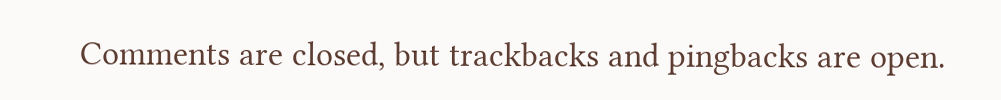Comments are closed, but trackbacks and pingbacks are open.